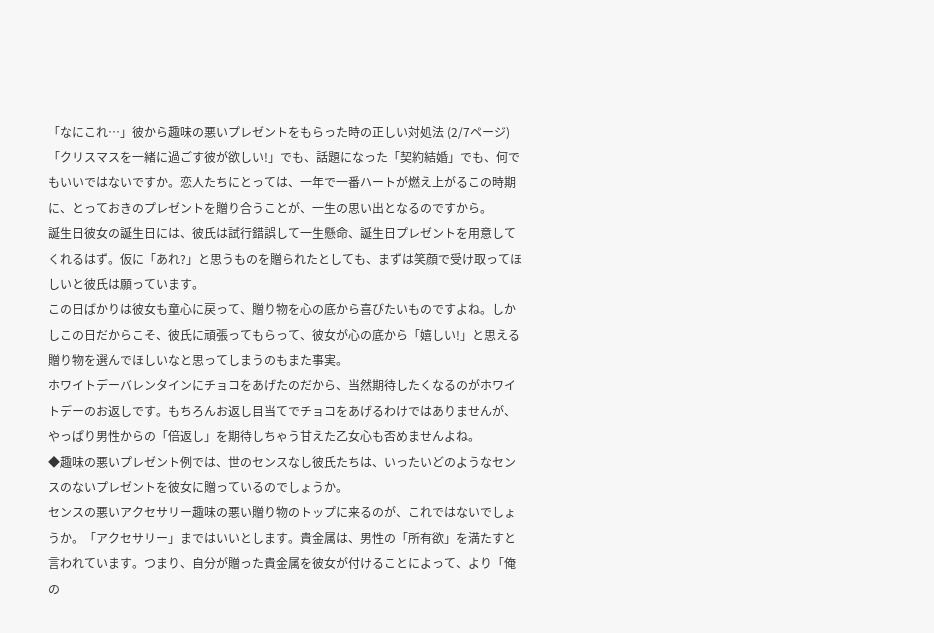「なにこれ…」彼から趣味の悪いプレゼントをもらった時の正しい対処法 (2/7ページ)
「クリスマスを一緒に過ごす彼が欲しい!」でも、話題になった「契約結婚」でも、何でもいいではないですか。恋人たちにとっては、一年で一番ハートが燃え上がるこの時期に、とっておきのプレゼントを贈り合うことが、一生の思い出となるのですから。
誕生日彼女の誕生日には、彼氏は試行錯誤して一生懸命、誕生日プレゼントを用意してくれるはず。仮に「あれ?」と思うものを贈られたとしても、まずは笑顔で受け取ってほしいと彼氏は願っています。
この日ばかりは彼女も童心に戻って、贈り物を心の底から喜びたいものですよね。しかしこの日だからこそ、彼氏に頑張ってもらって、彼女が心の底から「嬉しい!」と思える贈り物を選んでほしいなと思ってしまうのもまた事実。
ホワイトデーバレンタインにチョコをあげたのだから、当然期待したくなるのがホワイトデーのお返しです。もちろんお返し目当てでチョコをあげるわけではありませんが、やっぱり男性からの「倍返し」を期待しちゃう甘えた乙女心も否めませんよね。
◆趣味の悪いプレゼント例では、世のセンスなし彼氏たちは、いったいどのようなセンスのないプレゼントを彼女に贈っているのでしょうか。
センスの悪いアクセサリー趣味の悪い贈り物のトップに来るのが、これではないでしょうか。「アクセサリー」まではいいとします。貴金属は、男性の「所有欲」を満たすと言われています。つまり、自分が贈った貴金属を彼女が付けることによって、より「俺の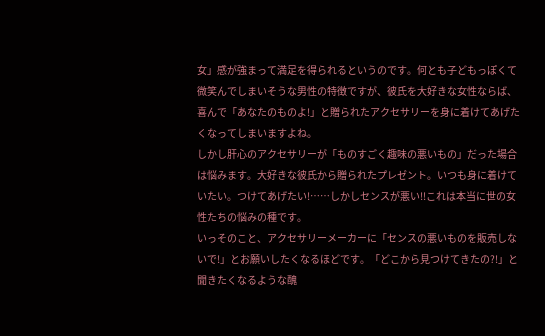女」感が強まって満足を得られるというのです。何とも子どもっぽくて微笑んでしまいそうな男性の特徴ですが、彼氏を大好きな女性ならば、喜んで「あなたのものよ!」と贈られたアクセサリーを身に着けてあげたくなってしまいますよね。
しかし肝心のアクセサリーが「ものすごく趣味の悪いもの」だった場合は悩みます。大好きな彼氏から贈られたプレゼント。いつも身に着けていたい。つけてあげたい!……しかしセンスが悪い!!これは本当に世の女性たちの悩みの種です。
いっそのこと、アクセサリーメーカーに「センスの悪いものを販売しないで!」とお願いしたくなるほどです。「どこから見つけてきたの?!」と聞きたくなるような醜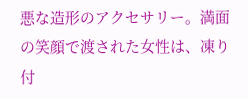悪な造形のアクセサリー。満面の笑顔で渡された女性は、凍り付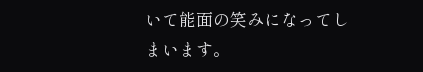いて能面の笑みになってしまいます。